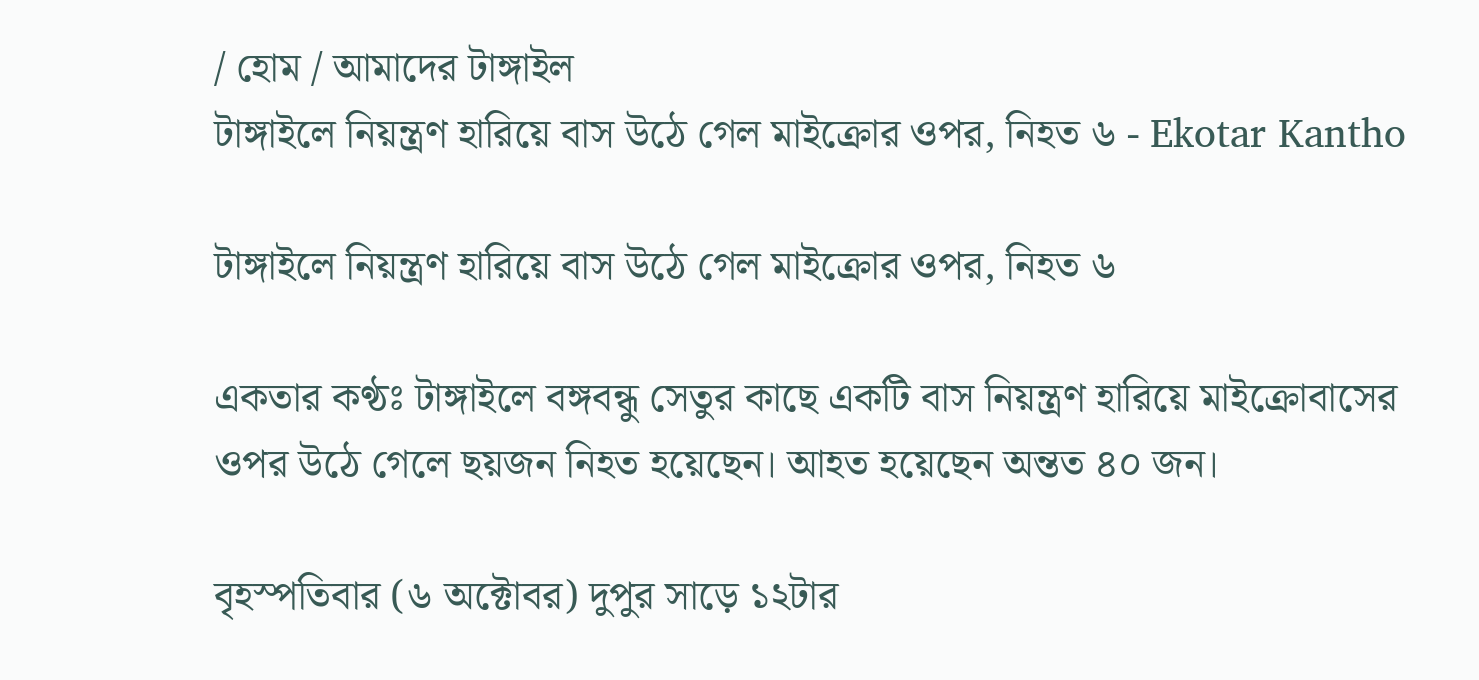/ হোম / আমাদের টাঙ্গাইল
টাঙ্গাইলে নিয়ন্ত্রণ হারিয়ে বাস উঠে গেল মাইক্রোর ওপর, নিহত ৬ - Ekotar Kantho

টাঙ্গাইলে নিয়ন্ত্রণ হারিয়ে বাস উঠে গেল মাইক্রোর ওপর, নিহত ৬

একতার কণ্ঠঃ টাঙ্গাইলে বঙ্গবন্ধু সেতুর কাছে এক‌টি বাস নিয়ন্ত্রণ হা‌রি‌য়ে মাইক্রোবা‌সের ওপর উঠে গেলে ছয়জন ‌নিহত হয়ে‌ছেন। আহত হ‌য়েছেন অন্তত ৪০ জন।

বৃহস্প‌তিবার (৬ অক্টোবর) দুপুর সা‌ড়ে ১২টার‌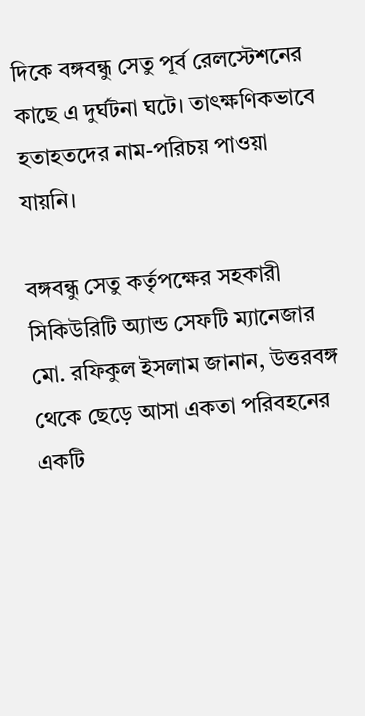দি‌কে বঙ্গবন্ধু সেতু পূর্ব রেলস্টেশ‌নের কা‌ছে এ দুর্ঘটনা ঘ‌টে। তাৎক্ষ‌ণিকভাবে হতাহ‌তদের নাম-প‌রিচয় পাওয়া যায়‌নি।

বঙ্গবন্ধু সেতু কর্তৃপ‌ক্ষের সহকা‌রী সি‌কিউ‌রি‌টি অ্যান্ড সেফ‌টি ম‌্যা‌নেজার মো. র‌ফিকুল ইসলাম জানান, উত্তরবঙ্গ থে‌কে ছে‌ড়ে আসা একতা প‌রিবহ‌নের এক‌টি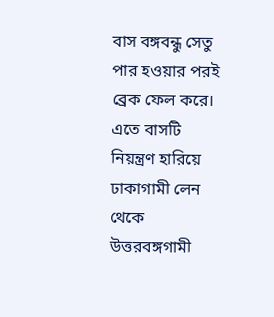বাস বঙ্গবন্ধু সেতু পার হওয়ার পরই ব্রেক ফেল ক‌রে। এতে বাস‌টি নিয়ন্ত্রণ হা‌রি‌য়ে ঢাকাগামী লেন থে‌কে উত্তরবঙ্গগামী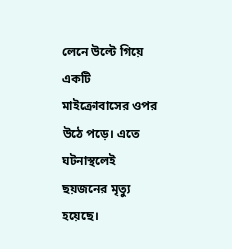লে‌নে উল্টে গি‌য়ে এক‌টি মাইক্রোবা‌সের ওপর উঠে প‌ড়ে। এতে ঘটনাস্থ‌লেই ছয়জ‌নের মৃত‌্যু হ‌য়ে‌ছে।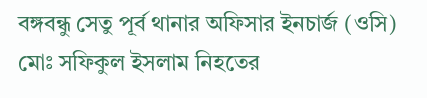বঙ্গবন্ধু সেতু পূর্ব থানার অফিসার ইনচার্জ (ওসি) মোঃ সফিকুল ইসলাম নিহতের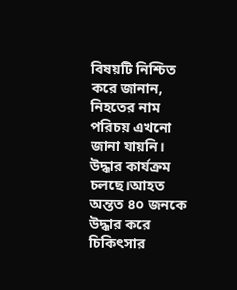বিষয়টি নিশ্চিত করে জানান, নিহতের নাম পরিচয় এখনো জানা যায়নি। উদ্ধার কার্যক্রম চলছে।আহত অন্তত ৪০ জনকে উদ্ধার করে চিকিৎসার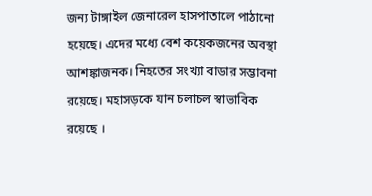জন্য টাঙ্গাইল জেনারেল হাসপাতালে পাঠানো হয়েছে। এদের মধ্যে বেশ কয়েকজনের অবস্থা আশঙ্কাজনক। নিহতের সংখ্যা বাডার সম্ভাবনা রয়েছে। মহাসড়কে যান চলাচল স্বাভাবিক রয়েছে ‌।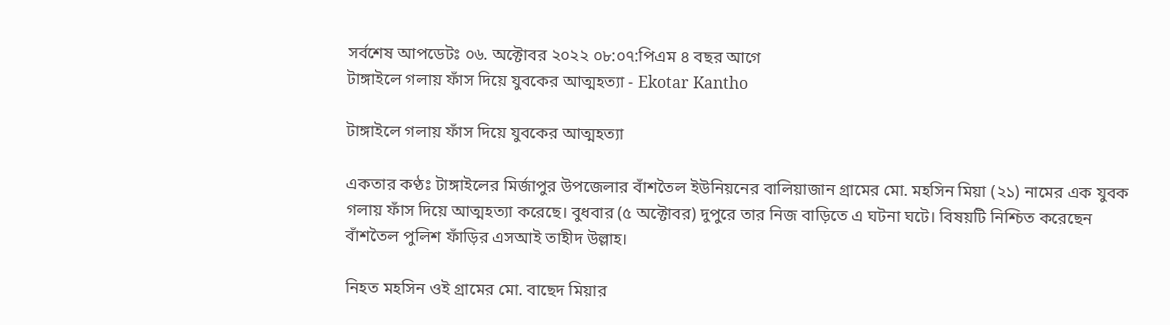সর্বশেষ আপডেটঃ ০৬. অক্টোবর ২০২২ ০৮:০৭:পিএম ৪ বছর আগে
টাঙ্গাইলে গলায় ফাঁস দিয়ে যুবকের আত্মহত্যা - Ekotar Kantho

টাঙ্গাইলে গলায় ফাঁস দিয়ে যুবকের আত্মহত্যা

একতার কণ্ঠঃ টাঙ্গাইলের মির্জাপুর উপজেলার বাঁশতৈল ইউনিয়নের বালিয়াজান গ্রামের মো. মহসিন মিয়া (২১) নামের এক যুবক গলায় ফাঁস দিয়ে আত্মহত্যা করেছে। বুধবার (৫ অক্টোবর) দুপুরে তার নিজ বাড়িতে এ ঘটনা ঘটে। বিষয়টি নিশ্চিত করেছেন বাঁশতৈল পুলিশ ফাঁড়ির এসআই তাহীদ উল্লাহ।

নিহত মহসিন ওই গ্রামের মো. বাছেদ মিয়ার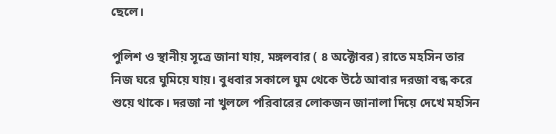ছেলে।

পুলিশ ও স্থানীয় সূত্রে জানা যায়, মঙ্গলবার ( ৪ অক্টোবর) রাতে মহসিন তার নিজ ঘরে ঘুমিয়ে যায়। বুধবার সকালে ঘুম থেকে উঠে আবার দরজা বন্ধ করে শুয়ে থাকে। দরজা না খুললে পরিবারের লোকজন জানালা দিয়ে দেখে মহসিন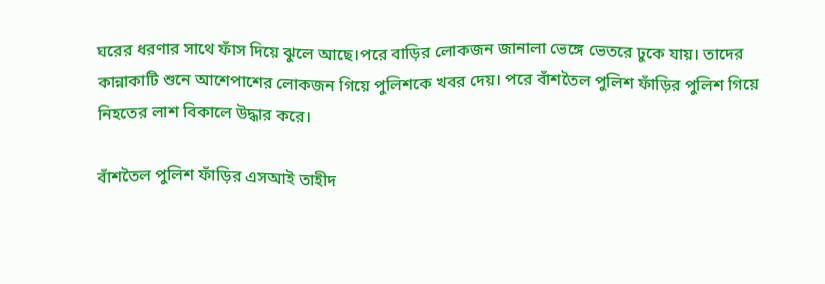ঘরের ধরণার সাথে ফাঁস দিয়ে ঝুলে আছে।পরে বাড়ির লোকজন জানালা ভেঙ্গে ভেতরে ঢুকে যায়। তাদের কান্নাকাটি শুনে আশেপাশের লোকজন গিয়ে পুলিশকে খবর দেয়। পরে বাঁশতৈল পুলিশ ফাঁড়ির পুলিশ গিয়ে নিহতের লাশ বিকালে উদ্ধার করে।

বাঁশতৈল পুলিশ ফাঁড়ির এসআই তাহীদ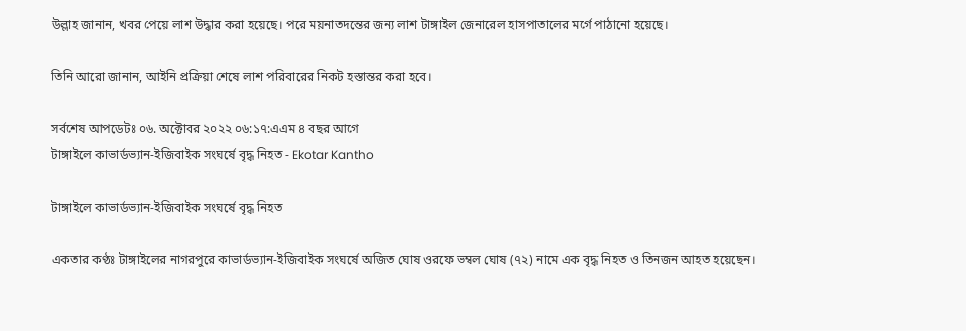উল্লাহ জানান, খবর পেয়ে লাশ উদ্ধার করা হয়েছে। পরে ময়নাতদন্তের জন্য লাশ টাঙ্গাইল জেনারেল হাসপাতালের মর্গে পাঠানো হয়েছে।

তিনি আরো জানান, আইনি প্রক্রিয়া শেষে লাশ পরিবারের নিকট হস্তান্তর করা হবে।

সর্বশেষ আপডেটঃ ০৬. অক্টোবর ২০২২ ০৬:১৭:এএম ৪ বছর আগে
টাঙ্গাইলে কাভার্ডভ্যান-ইজিবাইক সংঘর্ষে বৃদ্ধ নিহত - Ekotar Kantho

টাঙ্গাইলে কাভার্ডভ্যান-ইজিবাইক সংঘর্ষে বৃদ্ধ নিহত

একতার কণ্ঠঃ টাঙ্গাইলের নাগরপুরে কাভার্ডভ্যান-ইজিবাইক সংঘর্ষে অজিত ঘোষ ওরফে ভম্বল ঘোষ (৭২) নামে এক বৃদ্ধ নিহত ও তিনজন আহত হয়েছেন।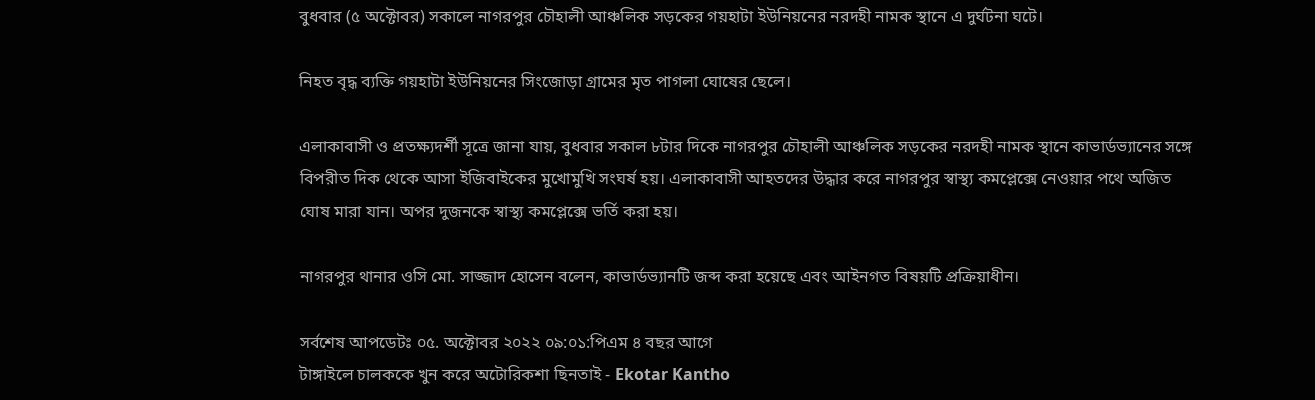বুধবার (৫ অক্টোবর) সকালে নাগরপুর চৌহালী আঞ্চলিক সড়কের গয়হাটা ইউনিয়নের নরদহী নামক স্থানে এ দুর্ঘটনা ঘটে।

নিহত বৃদ্ধ ব্যক্তি গয়হাটা ইউনিয়নের সিংজোড়া গ্রামের মৃত পাগলা ঘোষের ছেলে।

এলাকাবাসী ও প্রতক্ষ্যদর্শী সূত্রে জানা যায়, বুধবার সকাল ৮টার দিকে নাগরপুর চৌহালী আঞ্চলিক সড়কের নরদহী নামক স্থানে কাভার্ডভ্যানের সঙ্গে বিপরীত দিক থেকে আসা ইজিবাইকের মুখোমুখি সংঘর্ষ হয়। এলাকাবাসী আহতদের উদ্ধার করে নাগরপুর স্বাস্থ্য কমপ্লেক্সে নেওয়ার পথে অজিত ঘোষ মারা যান। অপর দুজনকে স্বাস্থ্য কমপ্লেক্সে ভর্তি করা হয়।

নাগরপুর থানার ওসি মো. সাজ্জাদ হোসেন বলেন, কাভার্ডভ্যানটি জব্দ করা হয়েছে এবং আইনগত বিষয়টি প্রক্রিয়াধীন।

সর্বশেষ আপডেটঃ ০৫. অক্টোবর ২০২২ ০৯:০১:পিএম ৪ বছর আগে
টাঙ্গাইলে চালককে খুন করে অটোরিকশা ছিনতাই - Ekotar Kantho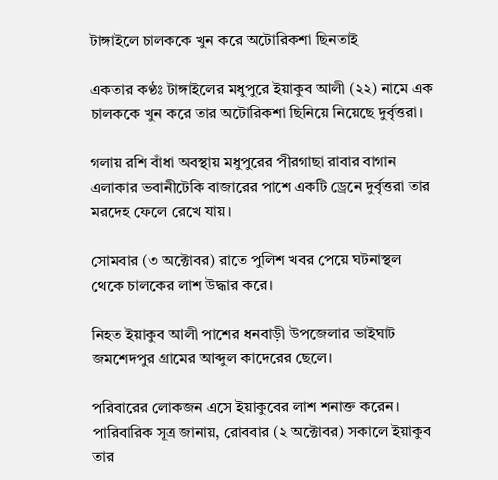টাঙ্গাইলে চালককে খুন করে অটোরিকশা ছিনতাই

একতার কণ্ঠঃ টাঙ্গাইলের মধুপুরে ইয়াকুব আলী (২২) নামে এক চালককে খুন করে তার অটোরিকশা ছিনিয়ে নিয়েছে দুর্বৃত্তরা।

গলায় রশি বাঁধা অবস্থায় মধুপুরের পীরগাছা রাবার বাগান এলাকার ভবানীটেকি বাজারের পাশে একটি ড্রেনে দুর্বৃত্তরা তার মরদেহ ফেলে রেখে যায়।

সোমবার (৩ অক্টোবর) রাতে পুলিশ খবর পেয়ে ঘটনাস্থল থেকে চালকের লাশ উদ্ধার করে।

নিহত ইয়াকুব আলী পাশের ধনবাড়ী উপজেলার ভাইঘাট জমশেদপুর গ্রামের আব্দুল কাদেরের ছেলে।

পরিবারের লোকজন এসে ইয়াকুবের লাশ শনাক্ত করেন। পারিবারিক সূত্র জানায়, রোববার (২ অক্টোবর) সকালে ইয়াকুব তার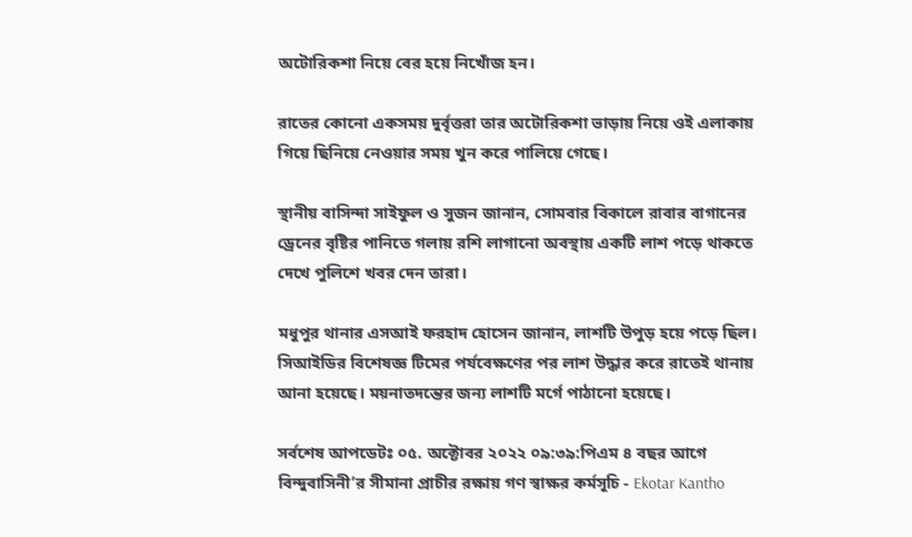অটোরিকশা নিয়ে বের হয়ে নিখোঁজ হন।

রাতের কোনো একসময় দুর্বৃত্তরা তার অটোরিকশা ভাড়ায় নিয়ে ওই এলাকায় গিয়ে ছিনিয়ে নেওয়ার সময় খুন করে পালিয়ে গেছে।

স্থানীয় বাসিন্দা সাইফুল ও সুজন জানান, সোমবার বিকালে রাবার বাগানের ড্রেনের বৃষ্টির পানিতে গলায় রশি লাগানো অবস্থায় একটি লাশ পড়ে থাকতে দেখে পুলিশে খবর দেন তারা।

মধুপুর থানার এসআই ফরহাদ হোসেন জানান, লাশটি উপুড় হয়ে পড়ে ছিল। সিআইডির বিশেষজ্ঞ টিমের পর্যবেক্ষণের পর লাশ উদ্ধার করে রাতেই থানায় আনা হয়েছে। ময়নাতদন্তের জন্য লাশটি মর্গে পাঠানো হয়েছে।

সর্বশেষ আপডেটঃ ০৫. অক্টোবর ২০২২ ০৯:৩৯:পিএম ৪ বছর আগে
বিন্দুবাসিনী’র সীমানা প্রাচীর রক্ষায় গণ স্বাক্ষর কর্মসূচি - Ekotar Kantho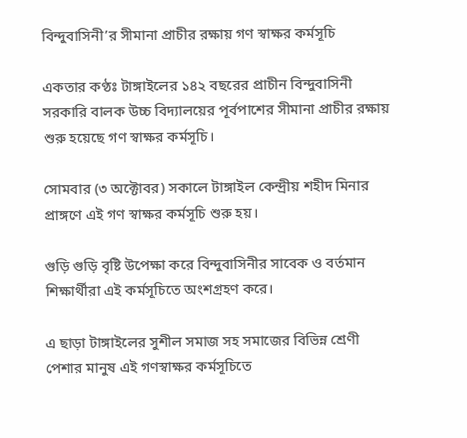বিন্দুবাসিনী’র সীমানা প্রাচীর রক্ষায় গণ স্বাক্ষর কর্মসূচি

একতার কণ্ঠঃ টাঙ্গাইলের ১৪২ বছরের প্রাচীন বিন্দুবাসিনী সরকারি বালক উচ্চ বিদ্যালয়ের পূর্বপাশের সীমানা প্রাচীর রক্ষায় শুরু হয়েছে গণ স্বাক্ষর কর্মসূচি।

সোমবার (৩ অক্টোবর) সকালে টাঙ্গাইল কেন্দ্রীয় শহীদ মিনার প্রাঙ্গণে এই গণ স্বাক্ষর কর্মসূচি শুরু হয়।

গুড়ি গুড়ি বৃষ্টি উপেক্ষা করে বিন্দুবাসিনীর সাবেক ও বর্তমান শিক্ষার্থীরা এই কর্মসূচিতে অংশগ্রহণ করে।

এ ছাড়া টাঙ্গাইলের সুশীল সমাজ সহ সমাজের বিভিন্ন শ্রেণী পেশার মানুষ এই গণস্বাক্ষর কর্মসূচিতে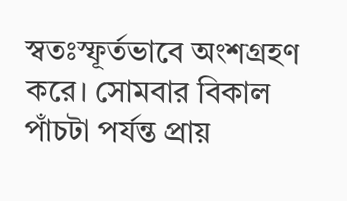স্বতঃস্ফূর্তভাবে অংশগ্রহণ করে। সোমবার বিকাল পাঁচটা পর্যন্ত প্রায়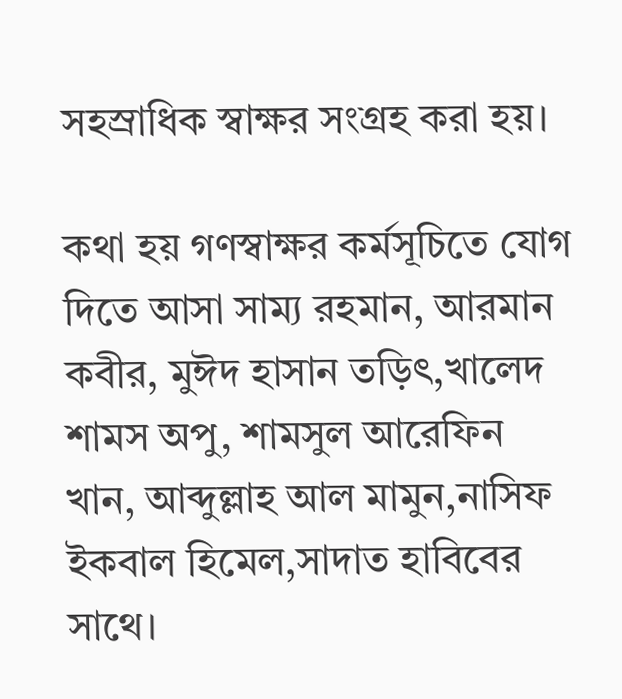সহস্রাধিক স্বাক্ষর সংগ্রহ করা হয়।

কথা হয় গণস্বাক্ষর কর্মসূচিতে যোগ দিতে আসা সাম্য রহমান, আরমান কবীর, মুঈদ হাসান তড়িৎ,খালেদ শামস অপু, শামসুল আরেফিন খান, আব্দুল্লাহ আল মামুন,নাসিফ ইকবাল হিমেল,সাদাত হাবিবের সাথে।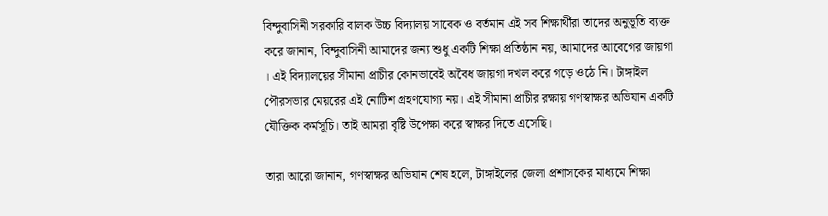বিন্দুবাসিনী সরকারি বালক উচ্চ বিদ্যালয় সাবেক ও বর্তমান এই সব শিক্ষার্থীরা তাদের অনুভূতি ব্যক্ত করে জানান, বিন্দুবাসিনী আমাদের জন্য শুধু একটি শিক্ষা প্রতিষ্ঠান নয়, আমাদের আবেগের জায়গা । এই বিদ্যালয়ের সীমানা প্রাচীর কোনভাবেই অবৈধ জায়গা দখল করে গড়ে ওঠে নি। টাঙ্গাইল পৌরসভার মেয়রের এই নোটিশ গ্রহণযোগ্য নয়। এই সীমানা প্রাচীর রক্ষায় গণস্বাক্ষর অভিযান একটি যৌক্তিক কর্মসূচি। তাই আমরা বৃষ্টি উপেক্ষা করে স্বাক্ষর দিতে এসেছি।

তারা আরো জানান, গণস্বাক্ষর অভিযান শেষ হলে, টাঙ্গাইলের জেলা প্রশাসকের মাধ্যমে শিক্ষা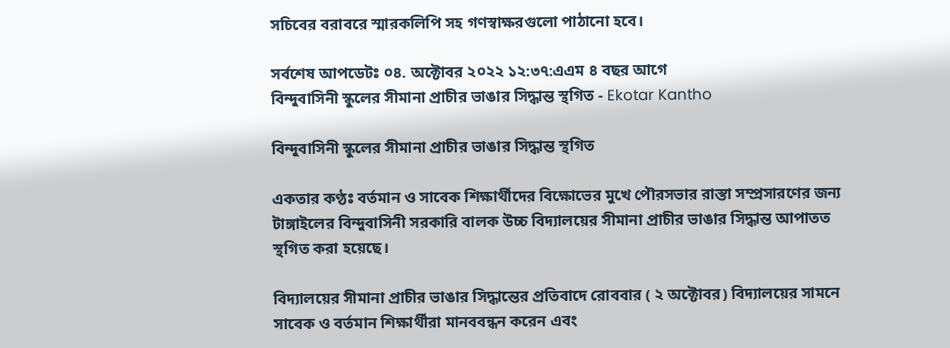সচিবের বরাবরে স্মারকলিপি সহ গণস্বাক্ষরগুলো পাঠানো হবে।

সর্বশেষ আপডেটঃ ০৪. অক্টোবর ২০২২ ১২:৩৭:এএম ৪ বছর আগে
বিন্দুবাসিনী স্কুলের সীমানা প্রাচীর ভাঙার সিদ্ধান্ত স্থগিত - Ekotar Kantho

বিন্দুবাসিনী স্কুলের সীমানা প্রাচীর ভাঙার সিদ্ধান্ত স্থগিত

একতার কণ্ঠঃ বর্তমান ও সাবেক শিক্ষার্থীদের বিক্ষোভের মুখে পৌরসভার রাস্তা সম্প্রসারণের জন্য টাঙ্গাইলের বিন্দুবাসিনী সরকারি বালক উচ্চ বিদ্যালয়ের সীমানা প্রাচীর ভাঙার সিদ্ধান্ত আপাতত স্থগিত করা হয়েছে।

বিদ্যালয়ের সীমানা প্রাচীর ভাঙার সিদ্ধান্তের প্রতিবাদে রোববার ( ২ অক্টোবর) বিদ্যালয়ের সামনে সাবেক ও বর্তমান শিক্ষার্থীরা মানববন্ধন করেন এবং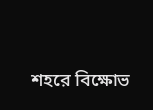শহরে বিক্ষোভ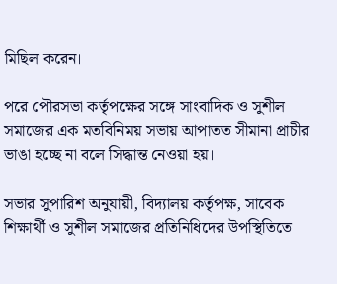মিছিল করেন।

পরে পৌরসভা কর্তৃপক্ষের সঙ্গে সাংবাদিক ও সুশীল সমাজের এক মতবিনিময় সভায় আপাতত সীমানা প্রাচীর ভাঙা হচ্ছে না বলে সিদ্ধান্ত নেওয়া হয়।

সভার সুপারিশ অনুযায়ী, বিদ্যালয় কর্তৃপক্ষ, সাবেক শিক্ষার্থী ও সুশীল সমাজের প্রতিনিধিদের উপস্থিতিতে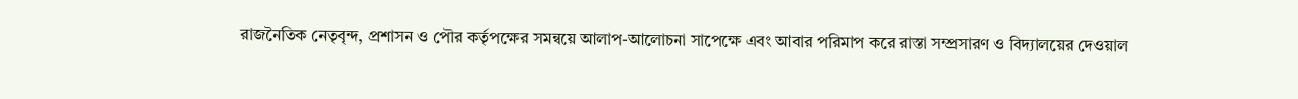রাজনৈতিক নেতৃবৃন্দ, প্রশাসন ও পৌর কর্তৃপক্ষের সমন্বয়ে আলাপ-আলোচনা সাপেক্ষে এবং আবার পরিমাপ করে রাস্তা সম্প্রসারণ ও বিদ্যালয়ের দেওয়াল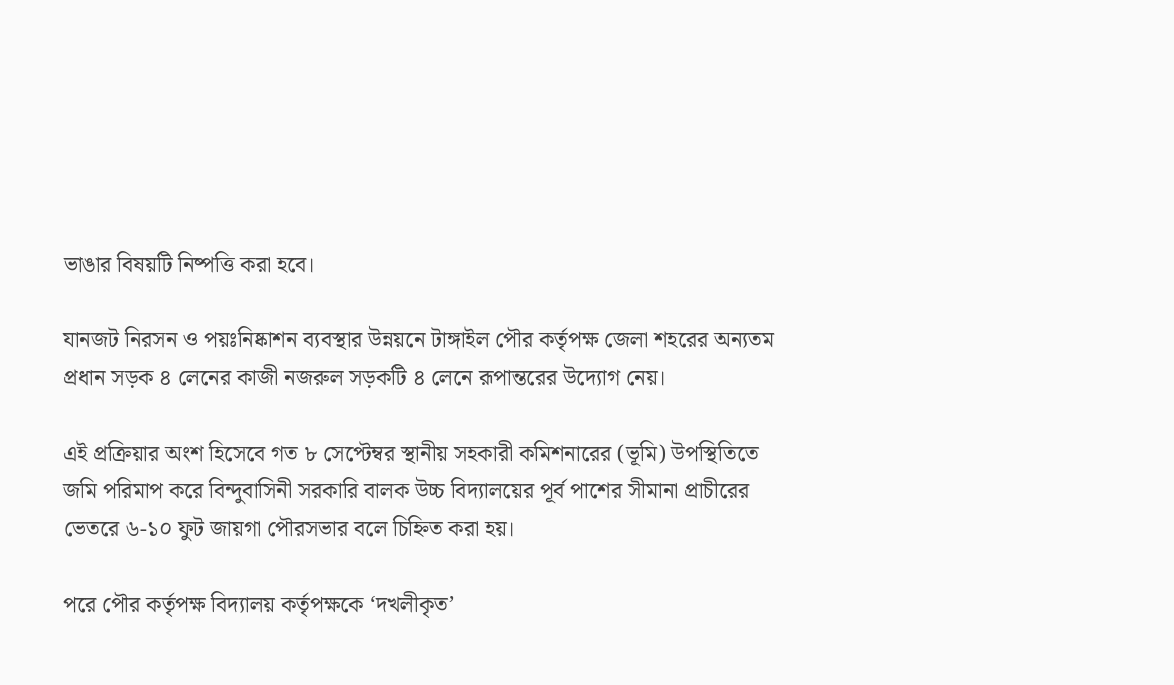ভাঙার বিষয়টি নিষ্পত্তি করা হবে।

যানজট নিরসন ও পয়ঃনিষ্কাশন ব্যবস্থার উন্নয়নে টাঙ্গাইল পৌর কর্তৃপক্ষ জেলা শহরের অন্যতম প্রধান সড়ক ৪ লেনের কাজী নজরুল সড়কটি ৪ লেনে রূপান্তরের উদ্যোগ নেয়।

এই প্রক্রিয়ার অংশ হিসেবে গত ৮ সেপ্টেম্বর স্থানীয় সহকারী কমিশনারের (ভূমি) উপস্থিতিতে জমি পরিমাপ করে বিন্দুবাসিনী সরকারি বালক উচ্চ বিদ্যালয়ের পূর্ব পাশের সীমানা প্রাচীরের ভেতরে ৬-১০ ফুট জায়গা পৌরসভার বলে চিহ্নিত করা হয়।

পরে পৌর কর্তৃপক্ষ বিদ্যালয় কর্তৃপক্ষকে ‘দখলীকৃত’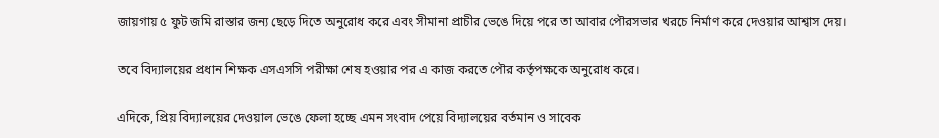জায়গায় ৫ ফুট জমি রাস্তার জন্য ছেড়ে দিতে অনুরোধ করে এবং সীমানা প্রাচীর ভেঙে দিয়ে পরে তা আবার পৌরসভার খরচে নির্মাণ করে দেওয়ার আশ্বাস দেয়।

তবে বিদ্যালয়ের প্রধান শিক্ষক এসএসসি পরীক্ষা শেষ হওয়ার পর এ কাজ করতে পৌর কর্তৃপক্ষকে অনুরোধ করে।

এদিকে, প্রিয় বিদ্যালয়ের দেওয়াল ভেঙে ফেলা হচ্ছে এমন সংবাদ পেয়ে বিদ্যালয়ের বর্তমান ও সাবেক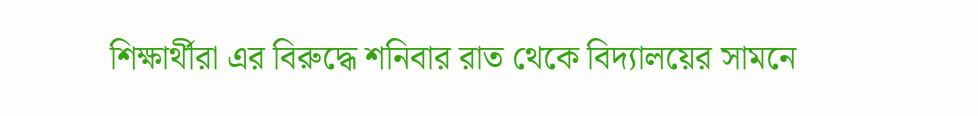শিক্ষার্থীরা এর বিরুদ্ধে শনিবার রাত থেকে বিদ্যালয়ের সামনে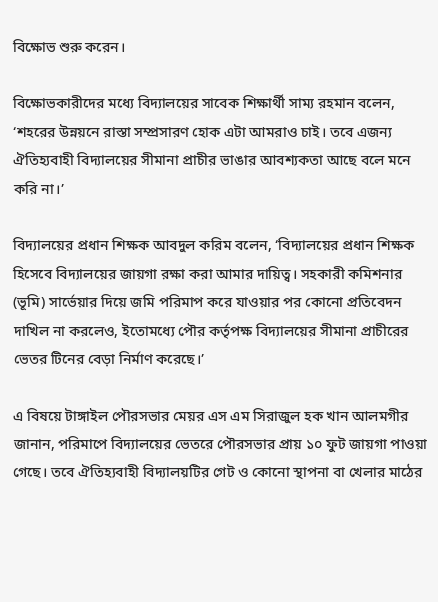বিক্ষোভ শুরু করেন।

বিক্ষোভকারীদের মধ্যে বিদ্যালয়ের সাবেক শিক্ষার্থী সাম্য রহমান বলেন, ‘শহরের উন্নয়নে রাস্তা সম্প্রসারণ হোক এটা আমরাও চাই। তবে এজন্য ঐতিহ্যবাহী বিদ্যালয়ের সীমানা প্রাচীর ভাঙার আবশ্যকতা আছে বলে মনে করি না।’

বিদ্যালয়ের প্রধান শিক্ষক আবদুল করিম বলেন, ‘বিদ্যালয়ের প্রধান শিক্ষক হিসেবে বিদ্যালয়ের জায়গা রক্ষা করা আমার দায়িত্ব। সহকারী কমিশনার (ভূমি) সার্ভেয়ার দিয়ে জমি পরিমাপ করে যাওয়ার পর কোনো প্রতিবেদন দাখিল না করলেও, ইতোমধ্যে পৌর কর্তৃপক্ষ বিদ্যালয়ের সীমানা প্রাচীরের ভেতর টিনের বেড়া নির্মাণ করেছে।’

এ বিষয়ে টাঙ্গাইল পৌরসভার মেয়র এস এম সিরাজুল হক খান আলমগীর জানান, পরিমাপে বিদ্যালয়ের ভেতরে পৌরসভার প্রায় ১০ ফুট জায়গা পাওয়া গেছে। তবে ঐতিহ্যবাহী বিদ্যালয়টির গেট ও কোনো স্থাপনা বা খেলার মাঠের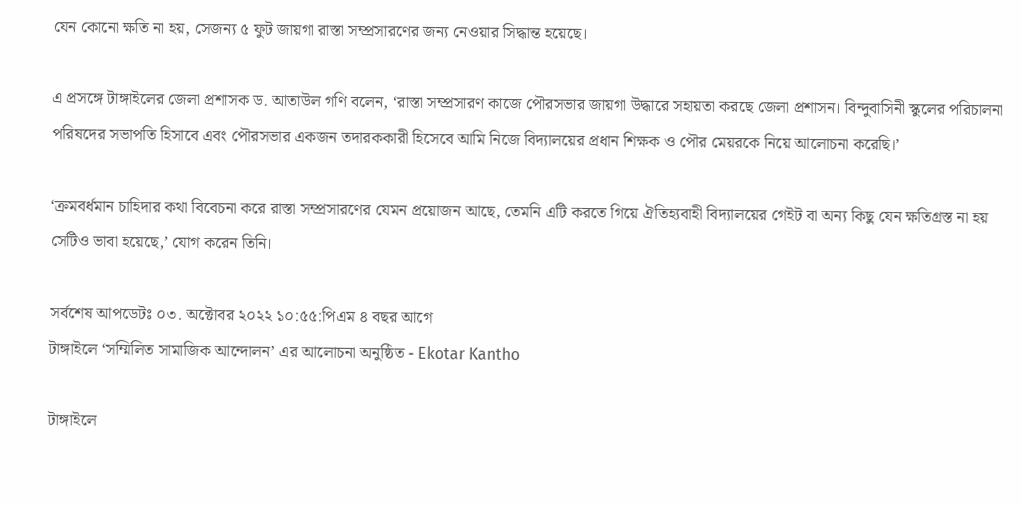যেন কোনো ক্ষতি না হয়, সেজন্য ৫ ফুট জায়গা রাস্তা সম্প্রসারণের জন্য নেওয়ার সিদ্ধান্ত হয়েছে।

এ প্রসঙ্গে টাঙ্গাইলের জেলা প্রশাসক ড. আতাউল গণি বলেন, ‘রাস্তা সম্প্রসারণ কাজে পৌরসভার জায়গা উদ্ধারে সহায়তা করছে জেলা প্রশাসন। বিন্দুবাসিনী স্কুলের পরিচালনা পরিষদের সভাপতি হিসাবে এবং পৌরসভার একজন তদারককারী হিসেবে আমি নিজে বিদ্যালয়ের প্রধান শিক্ষক ও পৌর মেয়রকে নিয়ে আলোচনা করেছি।’

‘ক্রমবর্ধমান চাহিদার কথা বিবেচনা করে রাস্তা সম্প্রসারণের যেমন প্রয়োজন আছে, তেমনি এটি করতে গিয়ে ঐতিহ্যবাহী বিদ্যালয়ের গেইট বা অন্য কিছু যেন ক্ষতিগ্রস্ত না হয় সেটিও ভাবা হয়েছে,’ যোগ করেন তিনি।

সর্বশেষ আপডেটঃ ০৩. অক্টোবর ২০২২ ১০:৫৫:পিএম ৪ বছর আগে
টাঙ্গাইলে ‘সম্মিলিত সামাজিক আন্দোলন’ এর আলোচনা অনুষ্ঠিত - Ekotar Kantho

টাঙ্গাইলে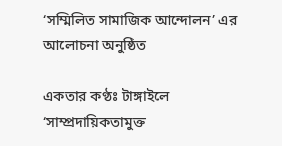‘সম্মিলিত সামাজিক আন্দোলন’ এর আলোচনা অনুষ্ঠিত

একতার কণ্ঠঃ টাঙ্গাইলে ‘সাম্প্রদায়িকতামুক্ত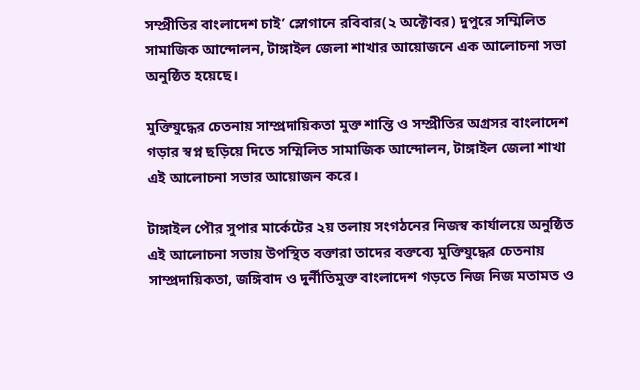সম্প্রীতির বাংলাদেশ চাই’ স্লোগানে রবিবার(২ অক্টোবর) দুপুরে সম্মিলিত সামাজিক আন্দোলন, টাঙ্গাইল জেলা শাখার আয়োজনে এক আলোচনা সভা অনুষ্ঠিত হয়েছে।

মুক্তিযুদ্ধের চেতনায় সাম্প্রদায়িকতা মুক্ত শান্তি ও সম্প্রীতির অগ্রসর বাংলাদেশ গড়ার স্বপ্ন ছড়িয়ে দিতে সম্মিলিত সামাজিক আন্দোলন, টাঙ্গাইল জেলা শাখা এই আলোচনা সভার আয়োজন করে।

টাঙ্গাইল পৌর সুপার মার্কেটের ২য় তলায় সংগঠনের নিজস্ব কার্যালয়ে অনুষ্ঠিত এই আলোচনা সভায় উপস্থিত বক্তারা তাদের বক্তব্যে মুক্তিযুদ্ধের চেতনায় সাম্প্রদায়িকতা, জঙ্গিবাদ ও দুর্নীতিমুক্ত বাংলাদেশ গড়তে নিজ নিজ মতামত ও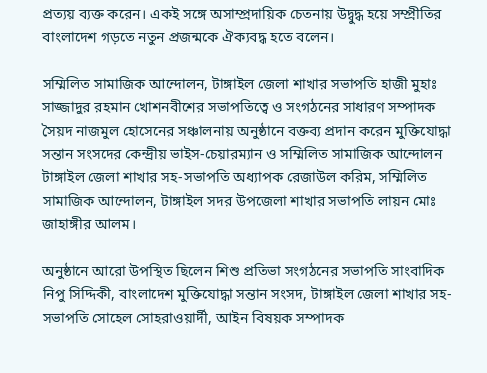প্রত্যয় ব্যক্ত করেন। একই সঙ্গে অসাম্প্রদায়িক চেতনায় উদ্বুদ্ধ হয়ে সম্প্রীতির বাংলাদেশ গড়তে নতুন প্রজন্মকে ঐক্যবদ্ধ হতে বলেন।

সম্মিলিত সামাজিক আন্দোলন, টাঙ্গাইল জেলা শাখার সভাপতি হাজী মুহাঃ সাজ্জাদুর রহমান খোশনবীশের সভাপতিত্বে ও সংগঠনের সাধারণ সম্পাদক সৈয়দ নাজমুল হোসেনের সঞ্চালনায় অনুষ্ঠানে বক্তব্য প্রদান করেন মুক্তিযোদ্ধা সন্তান সংসদের কেন্দ্রীয় ভাইস-চেয়ারম্যান ও সম্মিলিত সামাজিক আন্দোলন টাঙ্গাইল জেলা শাখার সহ-সভাপতি অধ্যাপক রেজাউল করিম, সম্মিলিত সামাজিক আন্দোলন, টাঙ্গাইল সদর উপজেলা শাখার সভাপতি লায়ন মোঃ জাহাঙ্গীর আলম।

অনুষ্ঠানে আরো উপস্থিত ছিলেন শিশু প্রতিভা সংগঠনের সভাপতি সাংবাদিক নিপু সিদ্দিকী, বাংলাদেশ মুক্তিযোদ্ধা সন্তান সংসদ, টাঙ্গাইল জেলা শাখার সহ-সভাপতি সোহেল সোহরাওয়ার্দী, আইন বিষয়ক সম্পাদক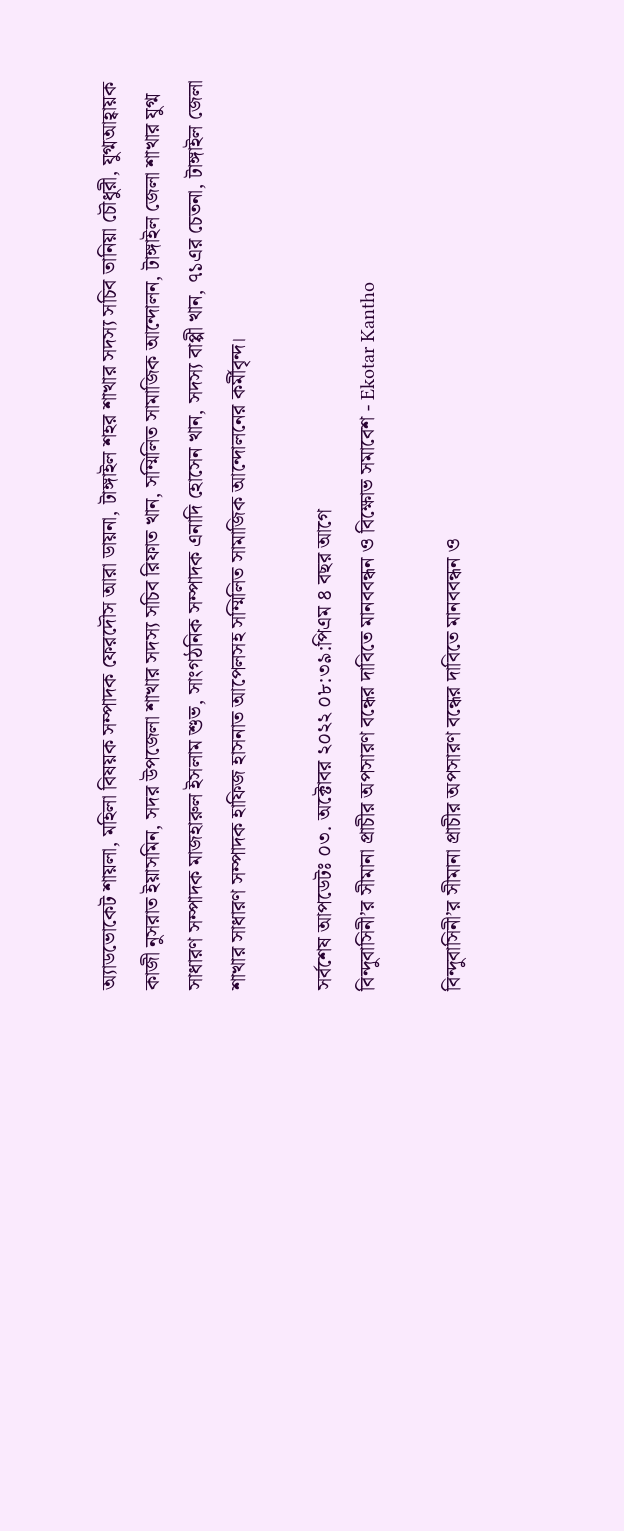অ্যাডভোকেট শায়লা, মহিলা বিষয়ক সম্পাদক ফেরদৌস আরা ডায়না, টাঙ্গাইল শহর শাখার সদস্য সচিব তানিয়া চৌধুরী, যুগ্মআহ্বায়ক কাজী নুসরাত ইয়াসমিন, সদর উপজেলা শাখার সদস্য সচিব রিফাত খান, সম্মিলিত সামাজিক আন্দোলন, টাঙ্গাইল জেলা শাখার যুগ্ম সাধারণ সম্পাদক মাজহারুল ইসলাম শুভ, সাংগঠনিক সম্পাদক এনাদি হোসেন খান, সদস্য বাপ্পী খান, ৭১এর চেতনা, টাঙ্গাইল জেলা শাখার সাধারণ সম্পাদক হাফিজ হাসনাত আপেলসহ সম্মিলিত সামাজিক আন্দোলনের কর্মীবৃন্দ।

সর্বশেষ আপডেটঃ ০৩. অক্টোবর ২০২২ ০৮:৩৯:পিএম ৪ বছর আগে
বিন্দুবাসিনী’র সীমানা প্রাচীর অপসারণ বন্ধের দাবিতে মানববন্ধন ও বিক্ষোভ সমাবেশ - Ekotar Kantho

বিন্দুবাসিনী’র সীমানা প্রাচীর অপসারণ বন্ধের দাবিতে মানববন্ধন ও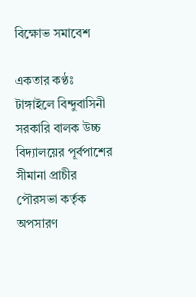বিক্ষোভ সমাবেশ

একতার কণ্ঠঃ টাঙ্গাইলে বিন্দুবাসিনী সরকারি বালক উচ্চ বিদ্যালয়ের পূর্বপাশের সীমানা প্রাচীর পৌরসভা কর্তৃক অপসারণ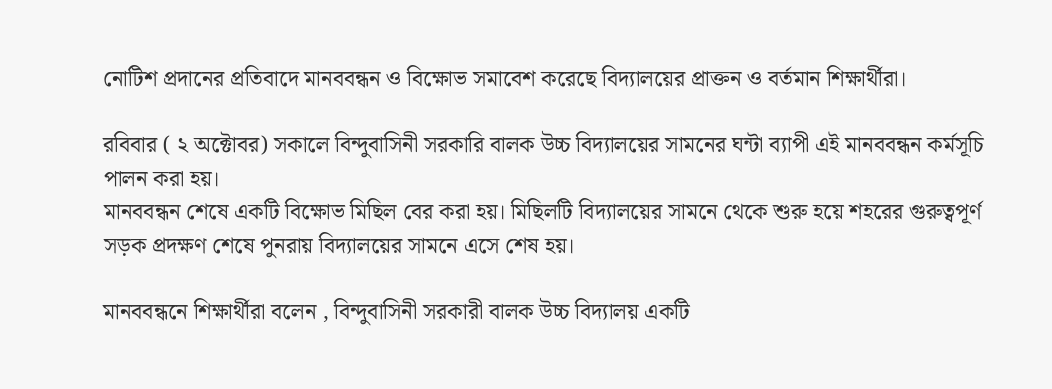নোটিশ প্রদানের প্রতিবাদে মানববন্ধন ও বিক্ষোভ সমাবেশ করেছে বিদ্যালয়ের প্রাক্তন ও বর্তমান শিক্ষার্থীরা।

রবিবার ( ২ অক্টোবর) সকালে বিন্দুবাসিনী সরকারি বালক উচ্চ বিদ্যালয়ের সামনের ঘন্টা ব্যাপী এই মানববন্ধন কর্মসূচি পালন করা হয়।
মানববন্ধন শেষে একটি বিক্ষোভ মিছিল বের করা হয়। মিছিলটি বিদ্যালয়ের সামনে থেকে শুরু হয়ে শহরের গুরুত্বপূর্ণ সড়ক প্রদক্ষণ শেষে পুনরায় বিদ্যালয়ের সামনে এসে শেষ হয়।

মানববন্ধনে শিক্ষার্থীরা বলেন , বিন্দুবাসিনী সরকারী বালক উচ্চ বিদ্যালয় একটি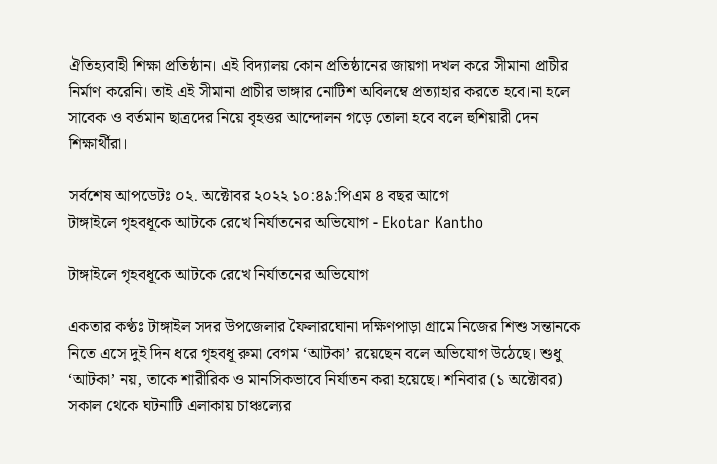ঐতিহ্যবাহী শিক্ষা প্রতিষ্ঠান। এই বিদ্যালয় কোন প্রতিষ্ঠানের জায়গা দখল করে সীমানা প্রাচীর নির্মাণ করেনি। তাই এই সীমানা প্রাচীর ভাঙ্গার নোটিশ অবিলম্বে প্রত্যাহার করতে হবে।না হলে সাবেক ও বর্তমান ছাত্রদের নিয়ে বৃহত্তর আন্দোলন গড়ে তোলা হবে বলে হুশিয়ারী দেন শিক্ষার্থীরা।

সর্বশেষ আপডেটঃ ০২. অক্টোবর ২০২২ ১০:৪৯:পিএম ৪ বছর আগে
টাঙ্গাইলে গৃহবধূকে আটকে রেখে নির্যাতনের অভিযোগ - Ekotar Kantho

টাঙ্গাইলে গৃহবধূকে আটকে রেখে নির্যাতনের অভিযোগ

একতার কণ্ঠঃ টাঙ্গাইল সদর উপজেলার ফৈলারঘোনা দক্ষিণপাড়া গ্রামে নিজের শিশু সন্তানকে নিতে এসে দুই দিন ধরে গৃহবধূ রুমা বেগম ‘আটকা’ রয়েছেন বলে অভিযোগ উঠেছে। শুধু ‘আটকা’ নয়, তাকে শারীরিক ও মানসিকভাবে নির্যাতন করা হয়েছে। শনিবার (১ অক্টোবর) সকাল থেকে ঘটনাটি এলাকায় চাঞ্চল্যের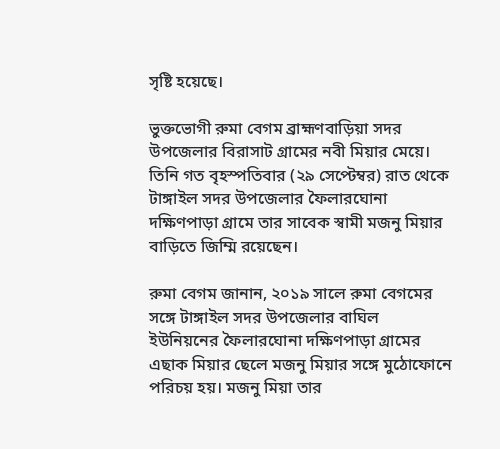সৃষ্টি হয়েছে।

ভুক্তভোগী রুমা বেগম ব্রাহ্মণবাড়িয়া সদর উপজেলার বিরাসাট গ্রামের নবী মিয়ার মেয়ে। তিনি গত বৃহস্পতিবার (২৯ সেপ্টেম্বর) রাত থেকে টাঙ্গাইল সদর উপজেলার ফৈলারঘোনা দক্ষিণপাড়া গ্রামে তার সাবেক স্বামী মজনু মিয়ার বাড়িতে জিম্মি রয়েছেন।

রুমা বেগম জানান, ২০১৯ সালে রুমা বেগমের সঙ্গে টাঙ্গাইল সদর উপজেলার বাঘিল ইউনিয়নের ফৈলারঘোনা দক্ষিণপাড়া গ্রামের এছাক মিয়ার ছেলে মজনু মিয়ার সঙ্গে মুঠোফোনে পরিচয় হয়। মজনু মিয়া তার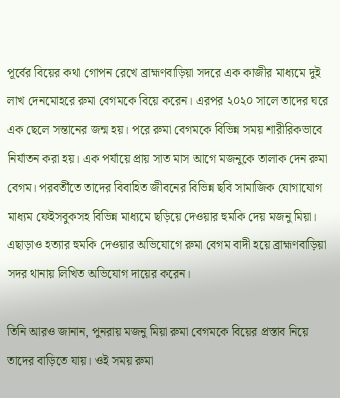পূর্বের বিয়ের কথা গোপন রেখে ব্রাহ্মণবাড়িয়া সদরে এক কাজীর মাধ্যমে দুই লাখ দেনমোহরে রুমা বেগমকে বিয়ে করেন। এরপর ২০২০ সালে তাদের ঘরে এক ছেলে সন্তানের জন্ম হয়। পরে রুমা বেগমকে বিভিন্ন সময় শারীরিকভাবে নির্যাতন করা হয়। এক পর্যায়ে প্রায় সাত মাস আগে মজনুকে তালাক দেন রুমা বেগম। পরবর্তীতে তাদের বিবাহিত জীবনের বিভিন্ন ছবি সামাজিক যোগাযোগ মাধ্যম ফেইসবুকসহ বিভিন্ন মাধ্যমে ছড়িয়ে দেওয়ার হুমকি দেয় মজনু মিয়া। এছাড়াও হত্যার হুমকি দেওয়ার অভিযোগে রুমা বেগম বাদী হয়ে ব্রাহ্মণবাড়িয়া সদর থানায় লিখিত অভিযোগ দায়ের করেন।

তিনি আরও জানান, পুনরায় মজনু মিয়া রুমা বেগমকে বিয়ের প্রস্তাব নিয়ে তাদের বাড়িতে যায়। ওই সময় রুমা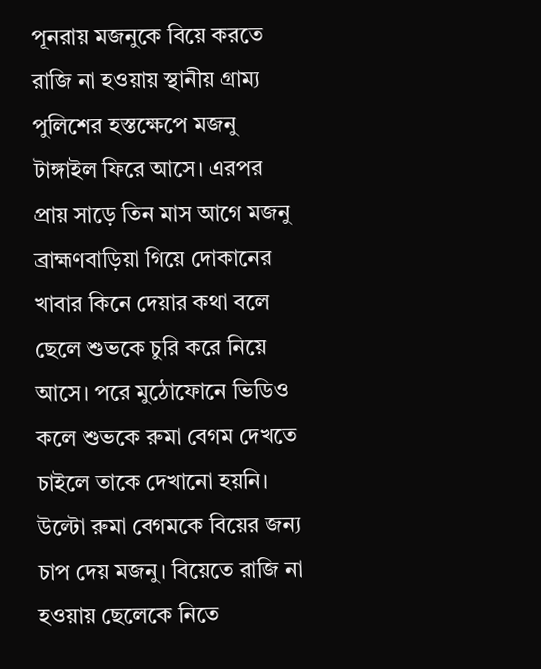পূনরায় মজনুকে বিয়ে করতে রাজি না হওয়ায় স্থানীয় গ্রাম্য পুলিশের হস্তক্ষেপে মজনু টাঙ্গাইল ফিরে আসে। এরপর প্রায় সাড়ে তিন মাস আগে মজনু ব্রাহ্মণবাড়িয়া গিয়ে দোকানের খাবার কিনে দেয়ার কথা বলে ছেলে শুভকে চুরি করে নিয়ে আসে। পরে মুঠোফোনে ভিডিও কলে শুভকে রুমা বেগম দেখতে চাইলে তাকে দেখানো হয়নি। উল্টো রুমা বেগমকে বিয়ের জন্য চাপ দেয় মজনু। বিয়েতে রাজি না হওয়ায় ছেলেকে নিতে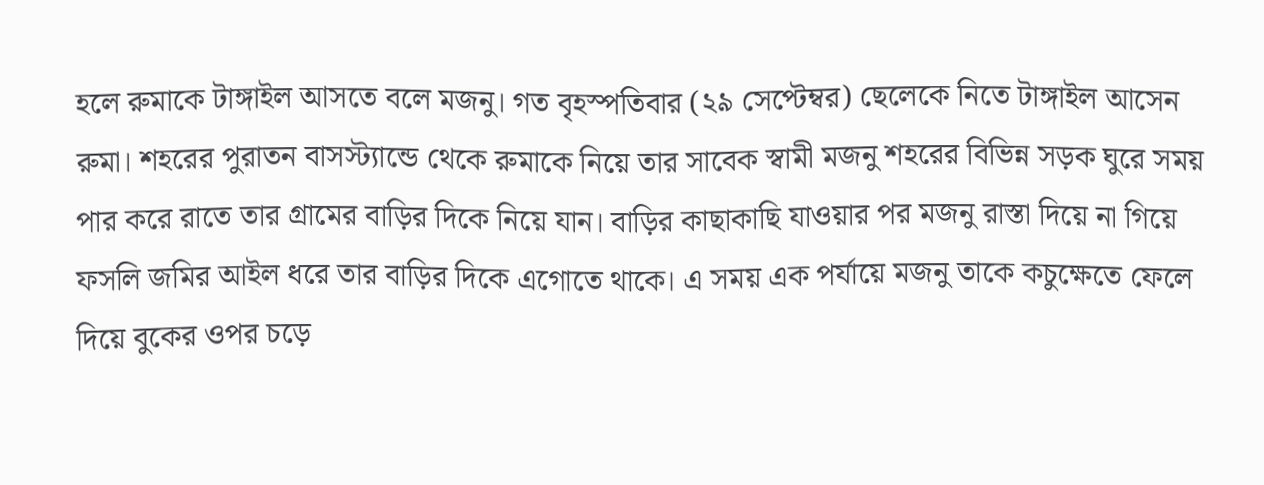হলে রুমাকে টাঙ্গাইল আসতে বলে মজনু। গত বৃহস্পতিবার (২৯ সেপ্টেম্বর) ছেলেকে নিতে টাঙ্গাইল আসেন রুমা। শহরের পুরাতন বাসস্ট্যান্ডে থেকে রুমাকে নিয়ে তার সাবেক স্বামী মজনু শহরের বিভিন্ন সড়ক ঘুরে সময় পার করে রাতে তার গ্রামের বাড়ির দিকে নিয়ে যান। বাড়ির কাছাকাছি যাওয়ার পর মজনু রাস্তা দিয়ে না গিয়ে ফসলি জমির আইল ধরে তার বাড়ির দিকে এগোতে থাকে। এ সময় এক পর্যায়ে মজনু তাকে কচুক্ষেতে ফেলে দিয়ে বুকের ওপর চড়ে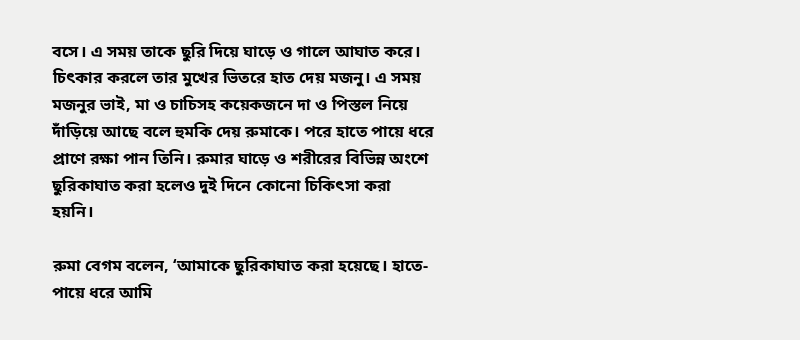বসে। এ সময় তাকে ছুরি দিয়ে ঘাড়ে ও গালে আঘাত করে। চিৎকার করলে তার মুখের ভিতরে হাত দেয় মজনু। এ সময় মজনুর ভাই, মা ও চাচিসহ কয়েকজনে দা ও পিস্তল নিয়ে দাঁড়িয়ে আছে বলে হুমকি দেয় রুমাকে। পরে হাতে পায়ে ধরে প্রাণে রক্ষা পান তিনি। রুমার ঘাড়ে ও শরীরের বিভিন্ন অংশে ছুরিকাঘাত করা হলেও দুই দিনে কোনো চিকিৎসা করা হয়নি।

রুমা বেগম বলেন, ‘আমাকে ছুরিকাঘাত করা হয়েছে। হাতে-পায়ে ধরে আমি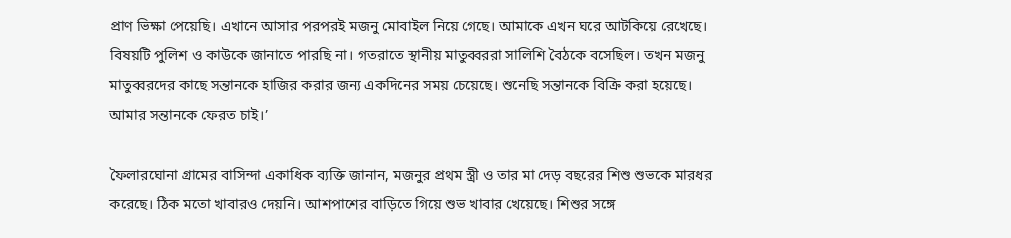প্রাণ ভিক্ষা পেয়েছি। এখানে আসার পরপরই মজনু মোবাইল নিয়ে গেছে। আমাকে এখন ঘরে আটকিয়ে রেখেছে। বিষয়টি পুলিশ ও কাউকে জানাতে পারছি না। গতরাতে স্থানীয় মাতুব্বররা সালিশি বৈঠকে বসেছিল। তখন মজনু মাতুব্বরদের কাছে সন্তানকে হাজির করার জন্য একদিনের সময় চেয়েছে। শুনেছি সন্তানকে বিক্রি করা হয়েছে। আমার সন্তানকে ফেরত চাই।’

ফৈলারঘোনা গ্রামের বাসিন্দা একাধিক ব্যক্তি জানান, মজনুর প্রথম স্ত্রী ও তার মা দেড় বছরের শিশু শুভকে মারধর করেছে। ঠিক মতো খাবারও দেয়নি। আশপাশের বাড়িতে গিয়ে শুভ খাবার খেয়েছে। শিশুর সঙ্গে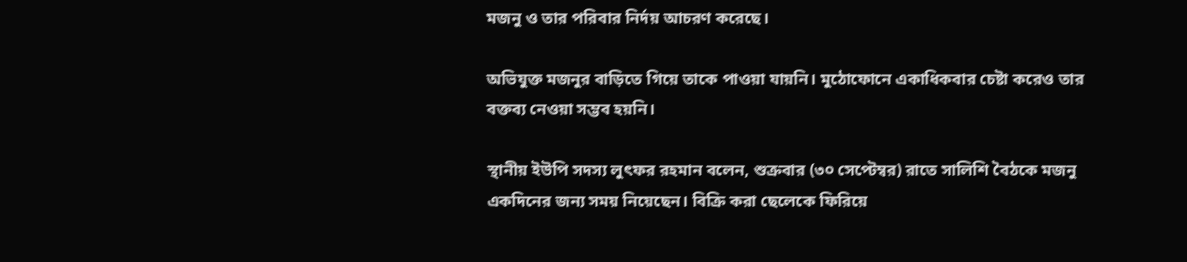মজনু ও তার পরিবার নির্দয় আচরণ করেছে।

অভিযুক্ত মজনুর বাড়িতে গিয়ে তাকে পাওয়া যায়নি। মুঠোফোনে একাধিকবার চেষ্টা করেও তার বক্তব্য নেওয়া সম্ভব হয়নি।

স্থানীয় ইউপি সদস্য লুৎফর রহমান বলেন, শুক্রবার (৩০ সেপ্টেম্বর) রাতে সালিশি বৈঠকে মজনু একদিনের জন্য সময় নিয়েছেন। বিক্রি করা ছেলেকে ফিরিয়ে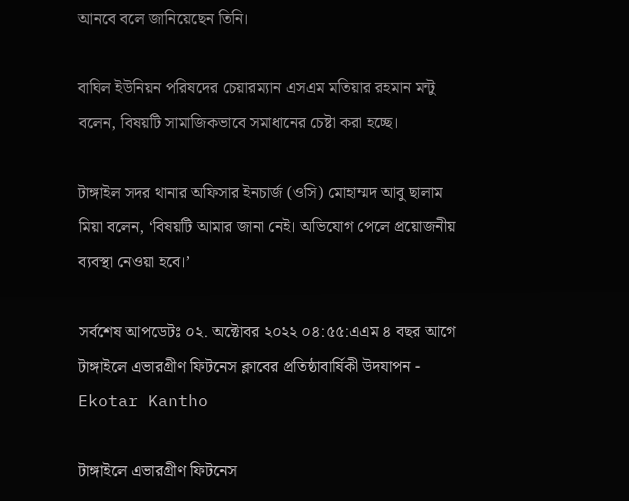আনবে বলে জানিয়েছেন তিনি।

বাঘিল ইউনিয়ন পরিষদের চেয়ারম্যান এসএম মতিয়ার রহমান মন্টু বলেন, বিষয়টি সামাজিকভাবে সমাধানের চেষ্টা করা হচ্ছে।

টাঙ্গাইল সদর থানার অফিসার ইনচার্জ (ওসি) মোহাম্মদ আবু ছালাম মিয়া বলেন, ‘বিষয়টি আমার জানা নেই। অভিযোগ পেলে প্রয়োজনীয় ব্যবস্থা নেওয়া হবে।’

সর্বশেষ আপডেটঃ ০২. অক্টোবর ২০২২ ০৪:৫৫:এএম ৪ বছর আগে
টাঙ্গাইলে এভারগ্রীণ ফিটনেস ক্লাবের প্রতিষ্ঠাবার্ষিকী উদযাপন - Ekotar Kantho

টাঙ্গাইলে এভারগ্রীণ ফিটনেস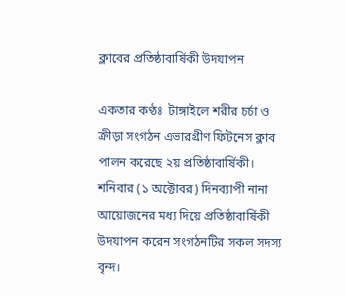ক্লাবের প্রতিষ্ঠাবার্ষিকী উদযাপন

একতার কণ্ঠঃ  টাঙ্গাইলে শরীর চর্চা ও ক্রীড়া সংগঠন এভারগ্রীণ ফিটনেস ক্লাব পালন করেছে ২য় প্রতিষ্ঠাবার্ষিকী। শনিবার (১ অক্টোবর) দিনব্যাপী নানা আয়োজনের মধ্য দিয়ে প্রতিষ্ঠাবার্ষিকী উদযাপন করেন সংগঠনটির সকল সদস্য বৃন্দ।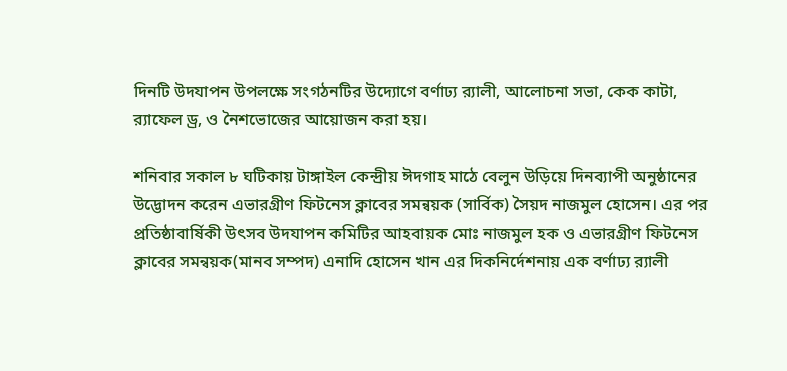দিনটি উদযাপন উপলক্ষে সংগঠনটির উদ্যোগে বর্ণাঢ্য র‌্যালী, আলোচনা সভা, কেক কাটা, র‍্যাফেল ড্র, ও নৈশভোজের আয়োজন করা হয়।

শনিবার সকাল ৮ ঘটিকায় টাঙ্গাইল কেন্দ্রীয় ঈদগাহ মাঠে বেলুন উড়িয়ে দিনব্যাপী অনুষ্ঠানের উদ্ভোদন করেন এভারগ্রীণ ফিটনেস ক্লাবের সমন্বয়ক (সার্বিক) সৈয়দ নাজমুল হোসেন। এর পর প্রতিষ্ঠাবার্ষিকী উৎসব উদযাপন কমিটির আহবায়ক মোঃ নাজমুল হক ও এভারগ্রীণ ফিটনেস ক্লাবের সমন্বয়ক(মানব সম্পদ) এনাদি হোসেন খান এর দিকনির্দেশনায় এক বর্ণাঢ্য র‌্যালী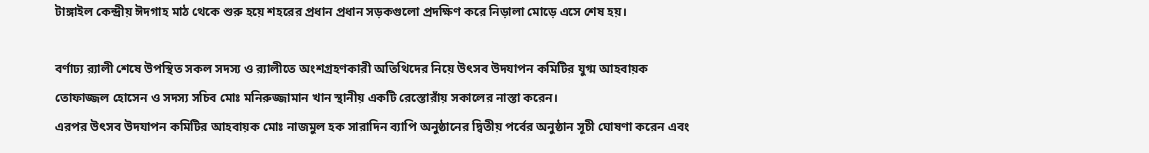টাঙ্গাইল কেন্দ্রীয় ঈদগাহ মাঠ থেকে শুরু হয়ে শহরের প্রধান প্রধান সড়কগুলো প্রদক্ষিণ করে নিড়ালা মোড়ে এসে শেষ হয়।

বর্ণাঢ্য র‌্যালী শেষে উপস্থিত সকল সদস্য ও র‌্যালীতে অংশগ্রহণকারী অতিথিদের নিয়ে উৎসব উদযাপন কমিটির যুগ্ম আহবায়ক তোফাজ্জল হোসেন ও সদস্য সচিব মোঃ মনিরুজ্জামান খান স্থানীয় একটি রেস্তোরাঁয় সকালের নাস্তা করেন।
এরপর উৎসব উদযাপন কমিটির আহবায়ক মোঃ নাজমুল হক সারাদিন ব্যাপি অনুষ্ঠানের দ্বিতীয় পর্বের অনুষ্ঠান সূচী ঘোষণা করেন এবং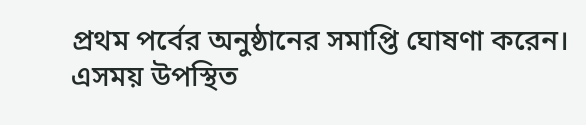প্রথম পর্বের অনুষ্ঠানের সমাপ্তি ঘোষণা করেন।
এসময় উপস্থিত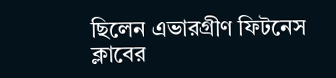ছিলেন এভারগ্রীণ ফিটনেস ক্লাবের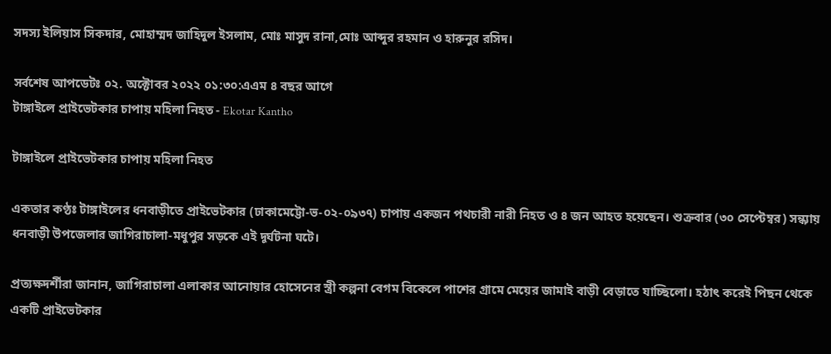সদস্য ইলিয়াস সিকদার, মোহাম্মদ জাহিদুল ইসলাম, মোঃ মাসুদ রানা,মোঃ আব্দুর রহমান ও হারুনুর রসিদ।

সর্বশেষ আপডেটঃ ০২. অক্টোবর ২০২২ ০১:৩০:এএম ৪ বছর আগে
টাঙ্গাইলে প্রাইভেটকার চাপায় মহিলা নিহত - Ekotar Kantho

টাঙ্গাইলে প্রাইভেটকার চাপায় মহিলা নিহত

একতার কণ্ঠঃ টাঙ্গাইলের ধনবাড়ীতে প্রাইভেটকার (ঢাকামেট্টো-ভ-০২-০৯৩৭) চাপায় একজন পথচারী নারী নিহত ও ৪ জন আহত হয়েছেন। শুক্রবার (৩০ সেপ্টেম্বর) সন্ধ্যায় ধনবাড়ী উপজেলার জাগিরাচালা-মধুপুর সড়কে এই দূর্ঘটনা ঘটে।

প্রত্যক্ষদর্শীরা জানান, জাগিরাচালা এলাকার আনোয়ার হোসেনের স্ত্রী কল্পনা বেগম বিকেলে পাশের গ্রামে মেয়ের জামাই বাড়ী বেড়াতে যাচ্ছিলো। হঠাৎ করেই পিছন থেকে একটি প্রাইভেটকার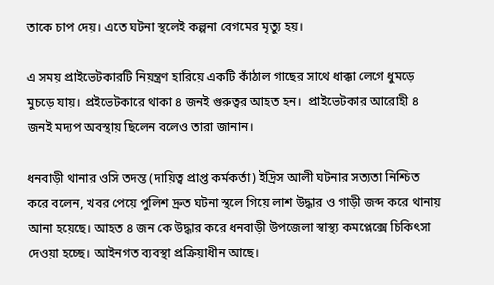তাকে চাপ দেয়। এতে ঘটনা স্থলেই কল্পনা বেগমের মৃত্যু হয়।

এ সময় প্রাইভেটকারটি নিয়ন্ত্রণ হারিয়ে একটি কাঁঠাল গাছের সাথে ধাক্কা লেগে ধুমড়ে মুচড়ে যায়। প্রইভেটকারে থাকা ৪ জনই গুরুত্বর আহত হন।  প্রাইভেটকার আরোহী ৪ জনই মদ্যপ অবস্থায় ছিলেন বলেও তারা জানান।

ধনবাড়ী থানার ওসি তদন্ত (দায়িত্ব প্রাপ্ত কর্মকর্তা) ইদ্রিস আলী ঘটনার সত্যতা নিশ্চিত করে বলেন, খবর পেয়ে পুলিশ দ্রুত ঘটনা স্থলে গিয়ে লাশ উদ্ধার ও গাড়ী জব্দ করে থানায় আনা হয়েছে। আহত ৪ জন কে উদ্ধার করে ধনবাড়ী উপজেলা স্বাস্থ্য কমপ্লেক্সে চিকিৎসা দেওয়া হচ্ছে। আইনগত ব্যবস্থা প্রক্রিয়াধীন আছে।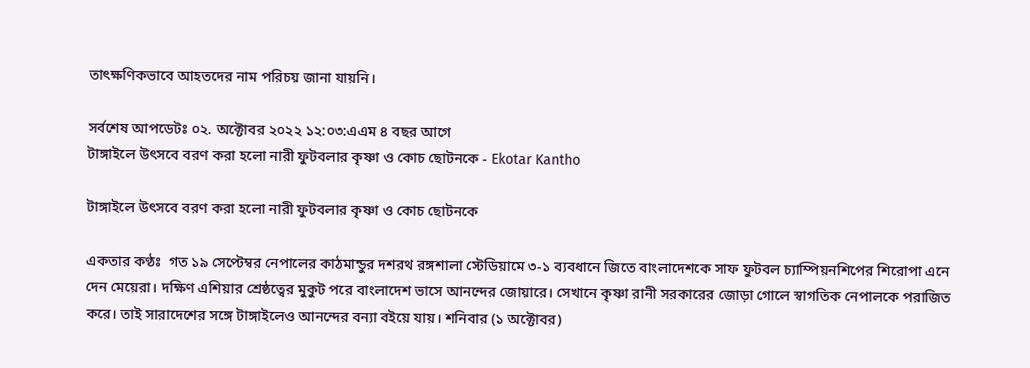তাৎক্ষণিকভাবে আহতদের নাম পরিচয় জানা যায়নি।

সর্বশেষ আপডেটঃ ০২. অক্টোবর ২০২২ ১২:০৩:এএম ৪ বছর আগে
টাঙ্গাইলে উৎসবে বরণ করা হলো নারী ফুটবলার কৃষ্ণা ও কোচ ছোটনকে - Ekotar Kantho

টাঙ্গাইলে উৎসবে বরণ করা হলো নারী ফুটবলার কৃষ্ণা ও কোচ ছোটনকে

একতার কণ্ঠঃ  গত ১৯ সেপ্টেম্বর নেপালের কাঠমান্ডুর দশরথ রঙ্গশালা স্টেডিয়ামে ৩-১ ব্যবধানে জিতে বাংলাদেশকে সাফ ফুটবল চ্যাম্পিয়নশিপের শিরোপা এনে দেন মেয়েরা। দক্ষিণ এশিয়ার শ্রেষ্ঠত্বের মুকুট পরে বাংলাদেশ ভাসে আনন্দের জোয়ারে। সেখানে কৃষ্ণা রানী সরকারের জোড়া গোলে স্বাগতিক নেপালকে পরাজিত করে। তাই সারাদেশের সঙ্গে টাঙ্গাইলেও আনন্দের বন্যা বইয়ে যায়। শনিবার (১ অক্টোবর)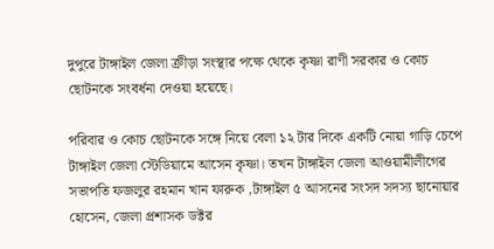দুপুরে টাঙ্গাইল জেলা ক্রীড়া সংস্থার পক্ষে থেকে কৃষ্ণা রাণী সরকার ও কোচ ছোটনকে সংবর্ধনা দেওয়া হয়েছে।

পরিবার ও কোচ ছোটনকে সঙ্গে নিয়ে বেলা ১২ টার দিকে একটি নোয়া গাড়ি চেপে টাঙ্গাইল জেলা স্টেডিয়ামে আসেন কৃষ্ণা। তখন টাঙ্গাইল জেলা আওয়ামীলীগের সভাপতি ফজলুর রহমান খান ফারুক ,টাঙ্গাইল ৫ আসনের সংসদ সদস্য ছানোয়ার হোসেন, জেলা প্রশাসক ডক্টর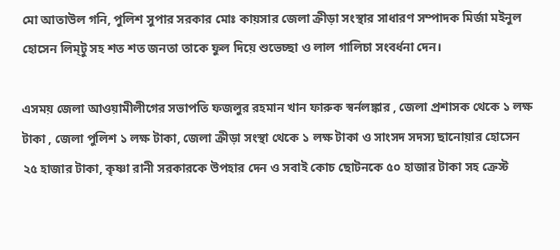মো আতাউল গনি, পুলিশ সুপার সরকার মোঃ কায়সার জেলা ক্রীড়া সংস্থার সাধারণ সম্পাদক মির্জা মইনুল হোসেন লিম্টু সহ শত শত জনতা তাকে ফুল দিয়ে শুভেচ্ছা ও লাল গালিচা সংবর্ধনা দেন।

এসময় জেলা আওয়ামীলীগের সভাপতি ফজলুর রহমান খান ফারুক স্বর্নলঙ্কার , জেলা প্রশাসক থেকে ১ লক্ষ টাকা , জেলা পুলিশ ১ লক্ষ টাকা, জেলা ক্রীড়া সংস্থা থেকে ১ লক্ষ টাকা ও সাংসদ সদস্য ছানোয়ার হোসেন ২৫ হাজার টাকা, কৃষ্ণা রানী সরকারকে উপহার দেন ও সবাই কোচ ছোটনকে ৫০ হাজার টাকা সহ ক্রেস্ট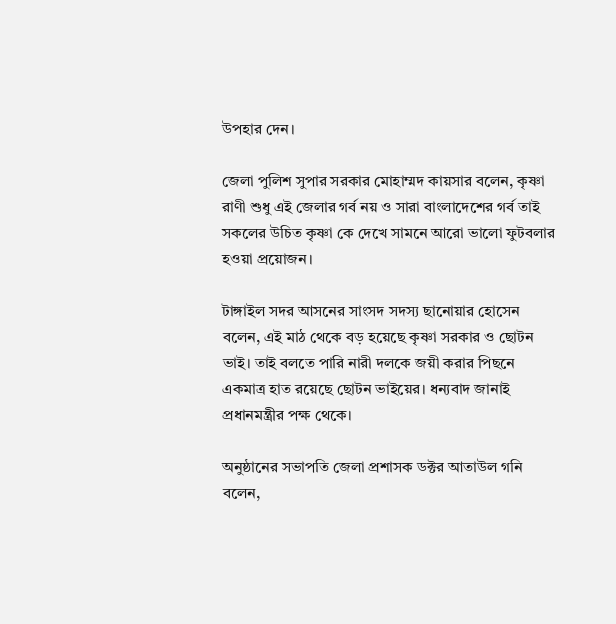উপহার দেন।

জেলা পুলিশ সুপার সরকার মোহাম্মদ কায়সার বলেন, কৃষ্ণা রাণী শুধু এই জেলার গর্ব নয় ও সারা বাংলাদেশের গর্ব তাই সকলের উচিত কৃষ্ণা কে দেখে সামনে আরো ভালো ফুটবলার হওয়া প্রয়োজন।

টাঙ্গাইল সদর আসনের সাংসদ সদস্য ছানোয়ার হোসেন বলেন, এই মাঠ থেকে বড় হয়েছে কৃষ্ণা সরকার ও ছোটন ভাই। তাই বলতে পারি নারী দলকে জয়ী করার পিছনে একমাত্র হাত রয়েছে ছোটন ভাইয়ের। ধন্যবাদ জানাই প্রধানমন্ত্রীর পক্ষ থেকে।

অনুষ্ঠানের সভাপতি জেলা প্রশাসক ডক্টর আতাউল গনি বলেন,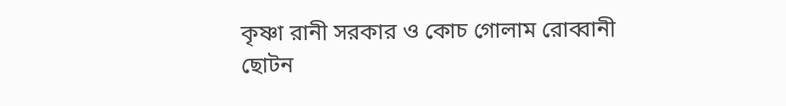কৃষ্ণা রানী সরকার ও কোচ গোলাম রোব্বানী ছোটন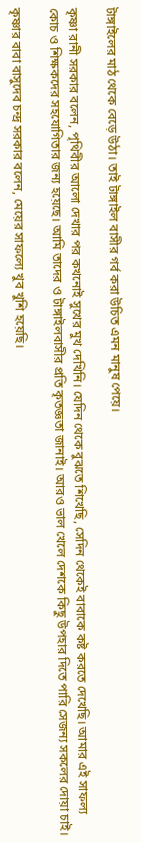টাঙ্গাইলের মাঠ থেকে বেড়ে উঠা। তাই টাঙ্গাইল বাসীর গর্ব করা উচিত এমন মানুষ পেয়ে।

কৃষ্ণা রানী সরকার বলেন, পৃথিবীর আলো দেখার পর কখনোই সুখের মুখ দেখিনি। যেদিন থেকে বুঝতে শিখেছি, সেদিন থেকেই বাবাকে কষ্ট করতে দেখেছি। আমার এই সাফল্য কোচ ও শিক্ষকদের সহযোগিতার জন্য হয়েছে। আমি তাদের ও টাঙ্গাইলবাসীর প্রতি কৃতজ্ঞতা জানাই। আরও ভাল খেলে দেশকে কিছু উপহার দিতে পারি সেজন্য সকলের দোয়া চাই।

কৃষ্ণার বাবা বাসুদেব চন্দ্র সরকার বলেন, মেয়ের সাফল্যে খুব খুশি হয়েছি।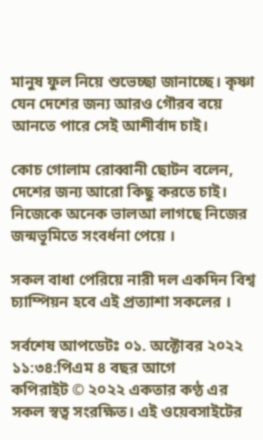মানুষ ফুল নিয়ে শুভেচ্ছা জানাচ্ছে। কৃষ্ণা যেন দেশের জন্য আরও গৌরব বয়ে আনতে পারে সেই আশীর্বাদ চাই।

কোচ গোলাম রোব্বানী ছোটন বলেন, দেশের জন্য আরো কিছু করতে চাই। নিজেকে অনেক ভালআ লাগছে নিজের জন্মভূমিতে সংবর্ধনা পেয়ে ।

সকল বাধা পেরিয়ে নারী দল একদিন বিশ্ব চ্যাম্পিয়ন হবে এই প্রত্যাশা সকলের ।

সর্বশেষ আপডেটঃ ০১. অক্টোবর ২০২২ ১১:৩৪:পিএম ৪ বছর আগে
কপিরাইট © ২০২২ একতার কণ্ঠ এর সকল স্বত্ব সংরক্ষিত। এই ওয়েবসাইটের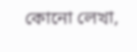কোনো লেখা,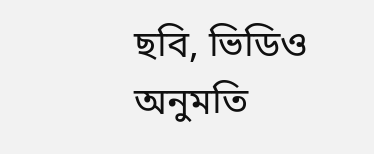ছবি, ভিডিও অনুমতি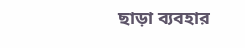ছাড়া ব্যবহার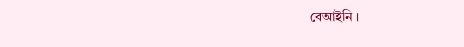বেআইনি ।